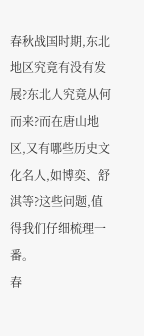春秋战国时期,东北地区究竟有没有发展?东北人究竟从何而来?而在唐山地区,又有哪些历史文化名人,如博奕、舒淇等?这些问题,值得我们仔细梳理一番。
春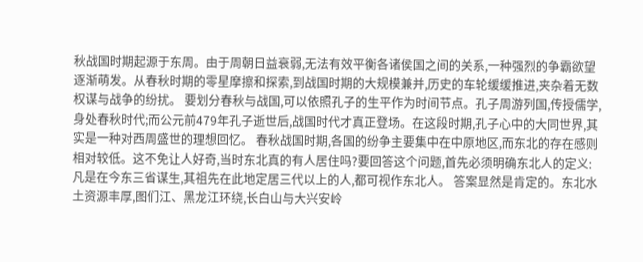秋战国时期起源于东周。由于周朝日益衰弱,无法有效平衡各诸侯国之间的关系,一种强烈的争霸欲望逐渐萌发。从春秋时期的零星摩擦和探索,到战国时期的大规模兼并,历史的车轮缓缓推进,夹杂着无数权谋与战争的纷扰。 要划分春秋与战国,可以依照孔子的生平作为时间节点。孔子周游列国,传授儒学,身处春秋时代;而公元前479年孔子逝世后,战国时代才真正登场。在这段时期,孔子心中的大同世界,其实是一种对西周盛世的理想回忆。 春秋战国时期,各国的纷争主要集中在中原地区,而东北的存在感则相对较低。这不免让人好奇,当时东北真的有人居住吗?要回答这个问题,首先必须明确东北人的定义:凡是在今东三省谋生,其祖先在此地定居三代以上的人,都可视作东北人。 答案显然是肯定的。东北水土资源丰厚,图们江、黑龙江环绕,长白山与大兴安岭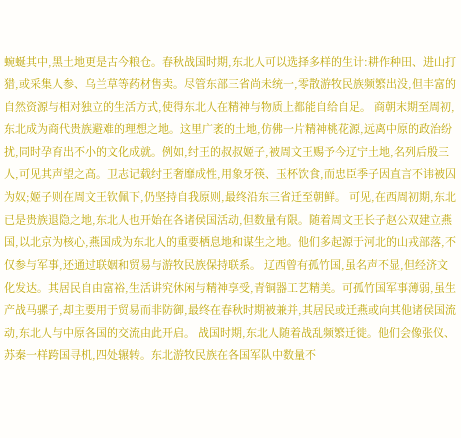蜿蜒其中,黑土地更是古今粮仓。春秋战国时期,东北人可以选择多样的生计:耕作种田、进山打猎,或采集人参、乌兰草等药材售卖。尽管东部三省尚未统一,零散游牧民族频繁出没,但丰富的自然资源与相对独立的生活方式,使得东北人在精神与物质上都能自给自足。 商朝末期至周初,东北成为商代贵族避难的理想之地。这里广袤的土地,仿佛一片精神桃花源,远离中原的政治纷扰,同时孕育出不小的文化成就。例如,纣王的叔叔姬子,被周文王赐予今辽宁土地,名列后殷三人,可见其声望之高。卫志记载纣王奢靡成性,用象牙筷、玉杯饮食,而忠臣季子因直言不讳被囚为奴;姬子则在周文王钦佩下,仍坚持自我原则,最终沿东三省迁至朝鲜。 可见,在西周初期,东北已是贵族退隐之地,东北人也开始在各诸侯国活动,但数量有限。随着周文王长子赵公双建立燕国,以北京为核心,燕国成为东北人的重要栖息地和谋生之地。他们多起源于河北的山戎部落,不仅参与军事,还通过联姻和贸易与游牧民族保持联系。 辽西曾有孤竹国,虽名声不显,但经济文化发达。其居民自由富裕,生活讲究休闲与精神享受,青铜器工艺精美。可孤竹国军事薄弱,虽生产战马骡子,却主要用于贸易而非防御,最终在春秋时期被兼并,其居民或迁燕或向其他诸侯国流动,东北人与中原各国的交流由此开启。 战国时期,东北人随着战乱频繁迁徙。他们会像张仪、苏秦一样跨国寻机,四处辗转。东北游牧民族在各国军队中数量不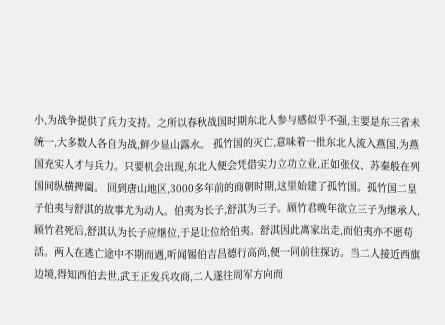小,为战争提供了兵力支持。之所以春秋战国时期东北人参与感似乎不强,主要是东三省未统一,大多数人各自为战,鲜少显山露水。 孤竹国的灭亡,意味着一批东北人流入燕国,为燕国充实人才与兵力。只要机会出现,东北人便会凭借实力立功立业,正如张仪、苏秦般在列国间纵横捭阖。 回到唐山地区,3000多年前的商朝时期,这里始建了孤竹国。孤竹国二皇子伯夷与舒淇的故事尤为动人。伯夷为长子,舒淇为三子。顾竹君晚年欲立三子为继承人,顾竹君死后,舒淇认为长子应继位,于是让位给伯夷。舒淇因此离家出走,而伯夷亦不愿苟活。两人在逃亡途中不期而遇,听闻锡伯吉昌德行高尚,便一同前往探访。当二人接近西旗边境,得知西伯去世,武王正发兵攻商,二人遂往周军方向而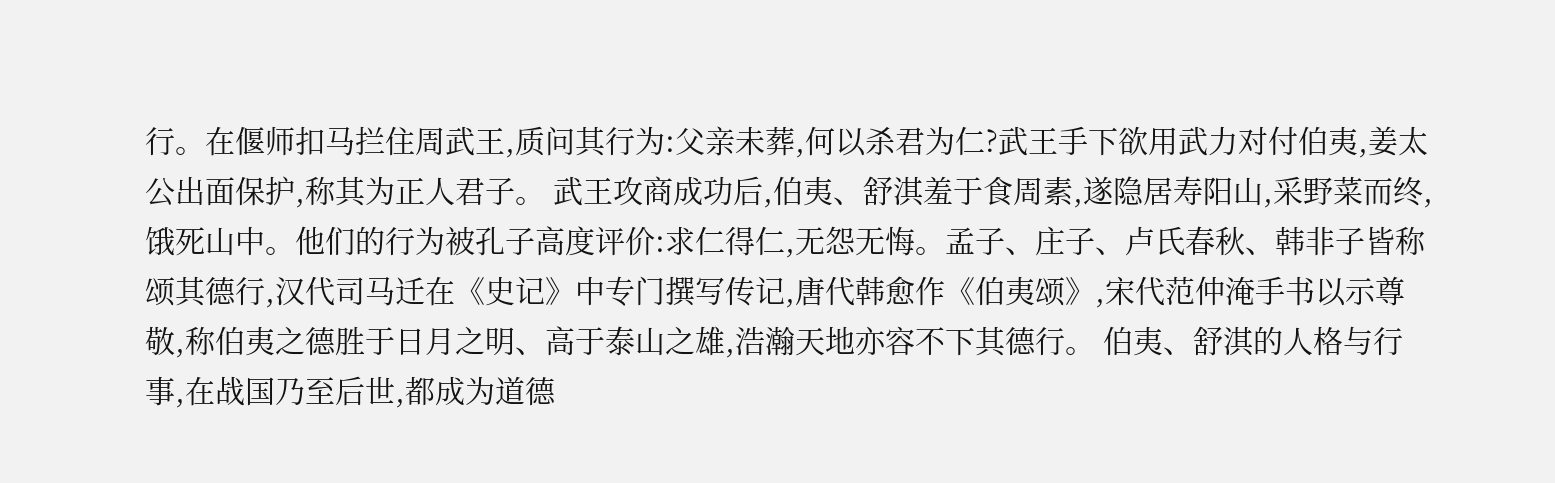行。在偃师扣马拦住周武王,质问其行为:父亲未葬,何以杀君为仁?武王手下欲用武力对付伯夷,姜太公出面保护,称其为正人君子。 武王攻商成功后,伯夷、舒淇羞于食周素,遂隐居寿阳山,采野菜而终,饿死山中。他们的行为被孔子高度评价:求仁得仁,无怨无悔。孟子、庄子、卢氏春秋、韩非子皆称颂其德行,汉代司马迁在《史记》中专门撰写传记,唐代韩愈作《伯夷颂》,宋代范仲淹手书以示尊敬,称伯夷之德胜于日月之明、高于泰山之雄,浩瀚天地亦容不下其德行。 伯夷、舒淇的人格与行事,在战国乃至后世,都成为道德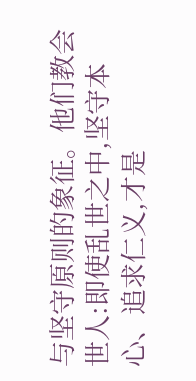与坚守原则的象征。他们教会世人:即使乱世之中,坚守本心、追求仁义,才是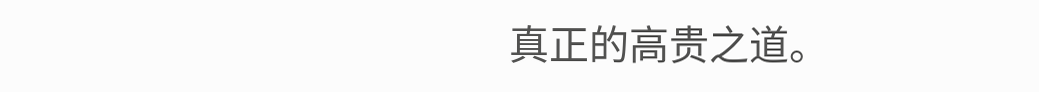真正的高贵之道。